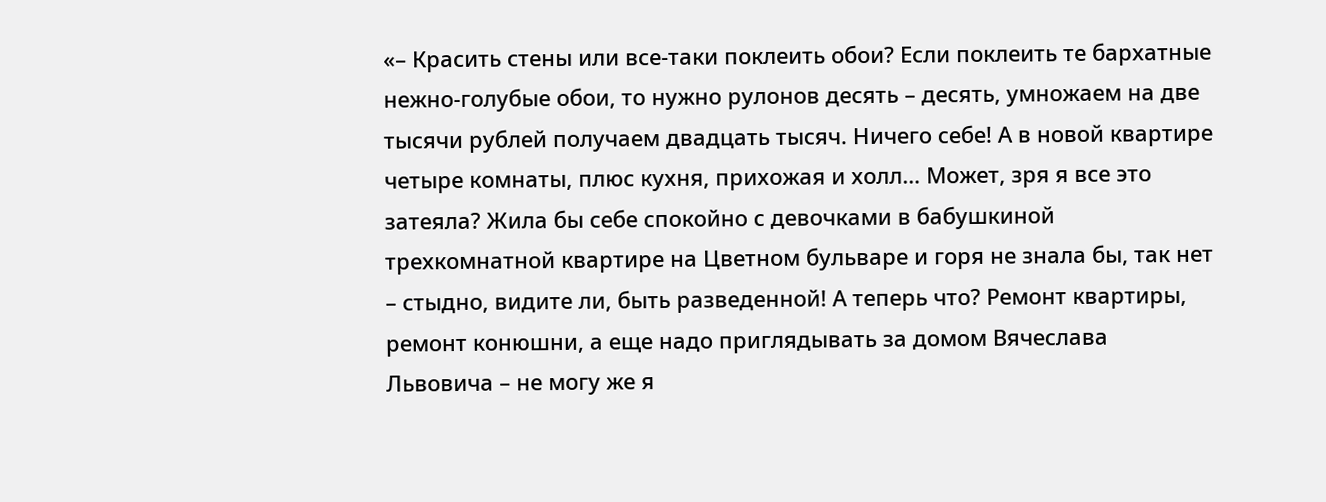«– Красить стены или все-таки поклеить обои? Если поклеить те бархатные нежно-голубые обои, то нужно рулонов десять – десять, умножаем на две тысячи рублей получаем двадцать тысяч. Ничего себе! А в новой квартире четыре комнаты, плюс кухня, прихожая и холл… Может, зря я все это затеяла? Жила бы себе спокойно с девочками в бабушкиной трехкомнатной квартире на Цветном бульваре и горя не знала бы, так нет – стыдно, видите ли, быть разведенной! А теперь что? Ремонт квартиры, ремонт конюшни, а еще надо приглядывать за домом Вячеслава Львовича – не могу же я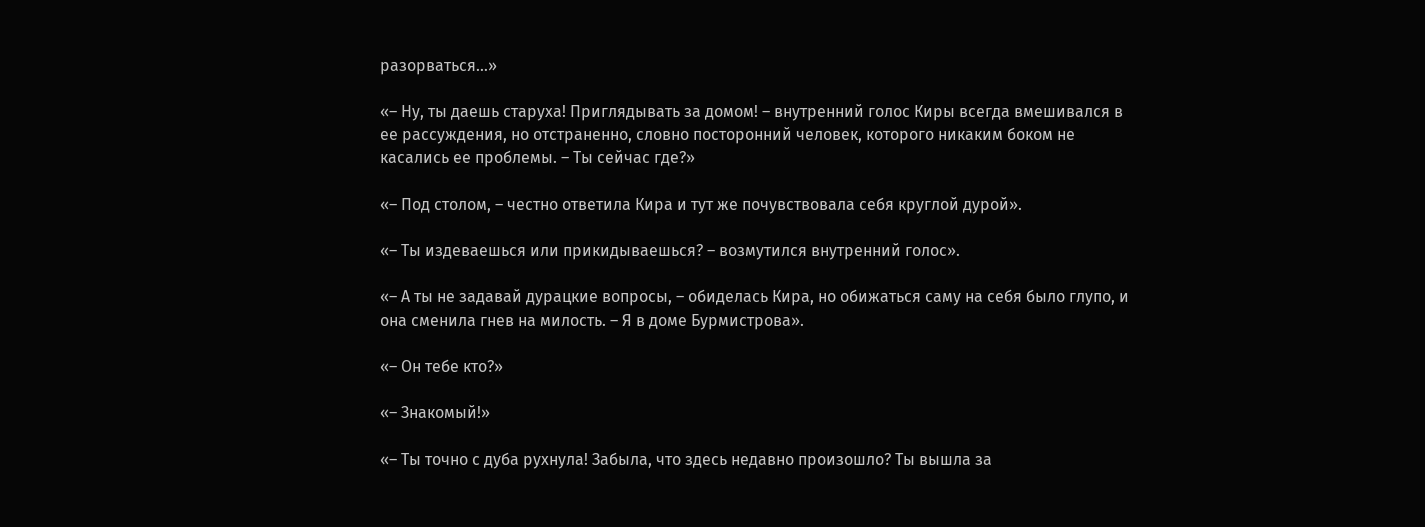разорваться…»

«– Ну, ты даешь старуха! Приглядывать за домом! – внутренний голос Киры всегда вмешивался в ее рассуждения, но отстраненно, словно посторонний человек, которого никаким боком не касались ее проблемы. – Ты сейчас где?»

«– Под столом, – честно ответила Кира и тут же почувствовала себя круглой дурой».

«– Ты издеваешься или прикидываешься? – возмутился внутренний голос».

«– А ты не задавай дурацкие вопросы, – обиделась Кира, но обижаться саму на себя было глупо, и она сменила гнев на милость. – Я в доме Бурмистрова».

«– Он тебе кто?»

«– Знакомый!»

«– Ты точно с дуба рухнула! Забыла, что здесь недавно произошло? Ты вышла за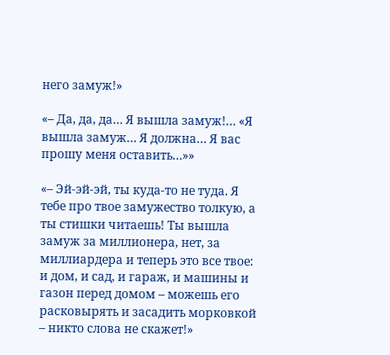него замуж!»

«– Да, да, да… Я вышла замуж!… «Я вышла замуж… Я должна… Я вас прошу меня оставить…»»

«– Эй-эй-эй, ты куда-то не туда. Я тебе про твое замужество толкую, а ты стишки читаешь! Ты вышла замуж за миллионера, нет, за миллиардера и теперь это все твое: и дом, и сад, и гараж, и машины и газон перед домом – можешь его расковырять и засадить морковкой – никто слова не скажет!»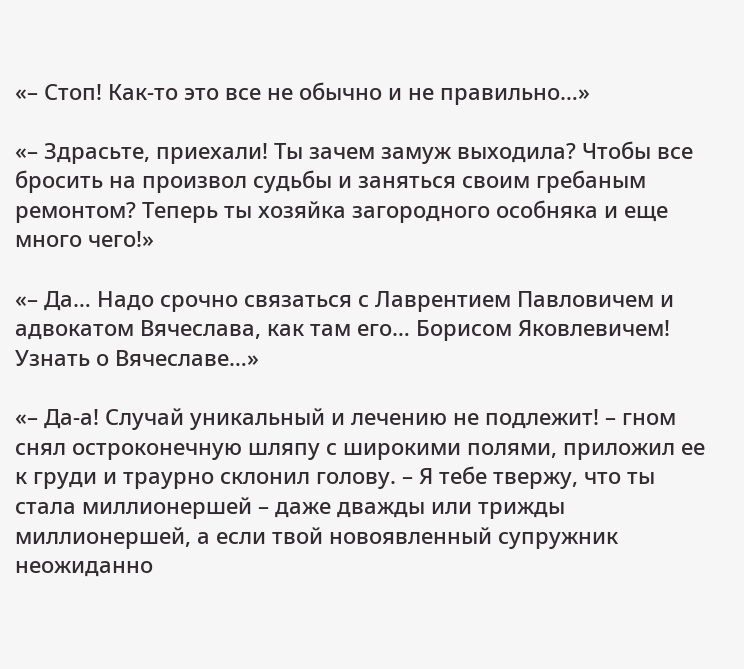«– Стоп! Как-то это все не обычно и не правильно…»

«– Здрасьте, приехали! Ты зачем замуж выходила? Чтобы все бросить на произвол судьбы и заняться своим гребаным ремонтом? Теперь ты хозяйка загородного особняка и еще много чего!»

«– Да… Надо срочно связаться с Лаврентием Павловичем и адвокатом Вячеслава, как там его… Борисом Яковлевичем! Узнать о Вячеславе…»

«– Да-а! Случай уникальный и лечению не подлежит! – гном снял остроконечную шляпу с широкими полями, приложил ее к груди и траурно склонил голову. – Я тебе твержу, что ты стала миллионершей – даже дважды или трижды миллионершей, а если твой новоявленный супружник неожиданно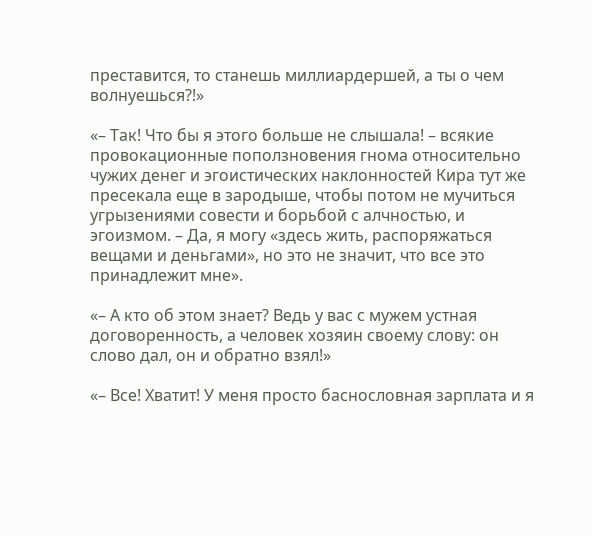преставится, то станешь миллиардершей, а ты о чем волнуешься?!»

«– Так! Что бы я этого больше не слышала! – всякие провокационные поползновения гнома относительно чужих денег и эгоистических наклонностей Кира тут же пресекала еще в зародыше, чтобы потом не мучиться угрызениями совести и борьбой с алчностью, и эгоизмом. – Да, я могу «здесь жить, распоряжаться вещами и деньгами», но это не значит, что все это принадлежит мне».

«– А кто об этом знает? Ведь у вас с мужем устная договоренность, а человек хозяин своему слову: он слово дал, он и обратно взял!»

«– Все! Хватит! У меня просто баснословная зарплата и я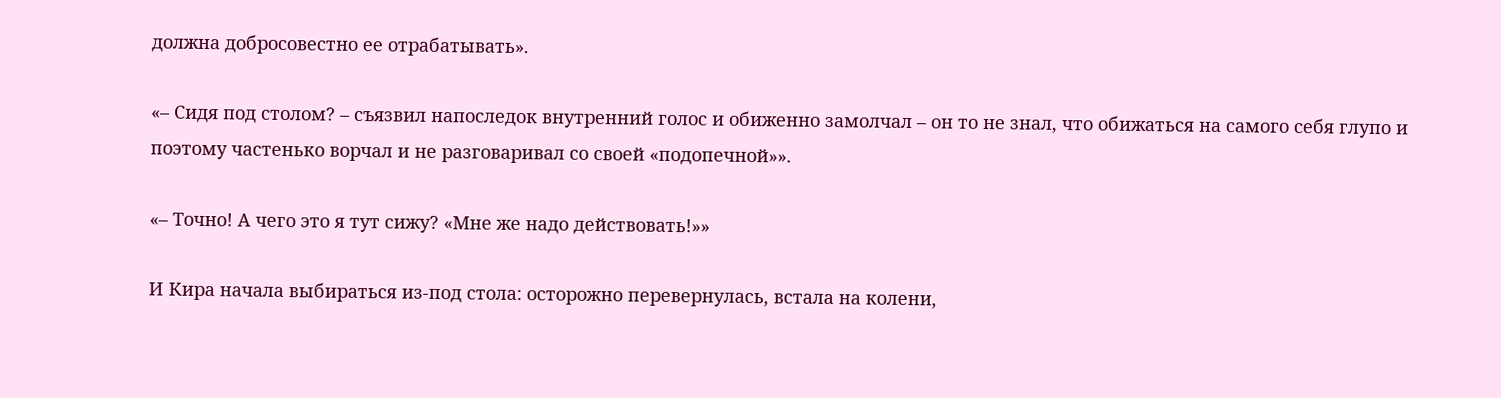должна добросовестно ее отрабатывать».

«– Сидя под столом? – съязвил напоследок внутренний голос и обиженно замолчал – он то не знал, что обижаться на самого себя глупо и поэтому частенько ворчал и не разговаривал со своей «подопечной»».

«– Точно! А чего это я тут сижу? «Мне же надо действовать!»»

И Кира начала выбираться из-под стола: осторожно перевернулась, встала на колени,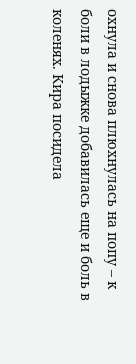охнула и снова плюхнулась на попу – к боли в лодыжке добавилась еще и боль в коленях. Кира посидела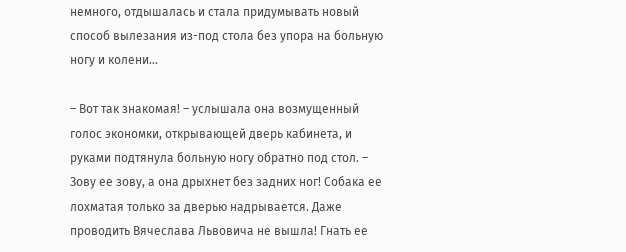немного, отдышалась и стала придумывать новый способ вылезания из-под стола без упора на больную ногу и колени…

– Вот так знакомая! – услышала она возмущенный голос экономки, открывающей дверь кабинета, и руками подтянула больную ногу обратно под стол. – Зову ее зову, а она дрыхнет без задних ног! Собака ее лохматая только за дверью надрывается. Даже проводить Вячеслава Львовича не вышла! Гнать ее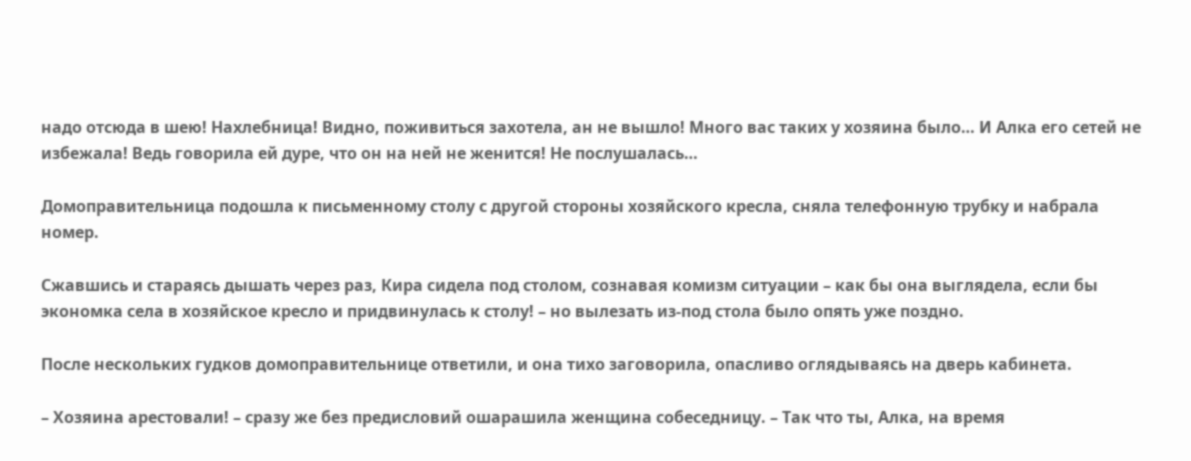надо отсюда в шею! Нахлебница! Видно, поживиться захотела, ан не вышло! Много вас таких у хозяина было… И Алка его сетей не избежала! Ведь говорила ей дуре, что он на ней не женится! Не послушалась…

Домоправительница подошла к письменному столу с другой стороны хозяйского кресла, сняла телефонную трубку и набрала номер.

Сжавшись и стараясь дышать через раз, Кира сидела под столом, сознавая комизм ситуации – как бы она выглядела, если бы экономка села в хозяйское кресло и придвинулась к столу! – но вылезать из-под стола было опять уже поздно.

После нескольких гудков домоправительнице ответили, и она тихо заговорила, опасливо оглядываясь на дверь кабинета.

– Хозяина арестовали! – сразу же без предисловий ошарашила женщина собеседницу. – Так что ты, Алка, на время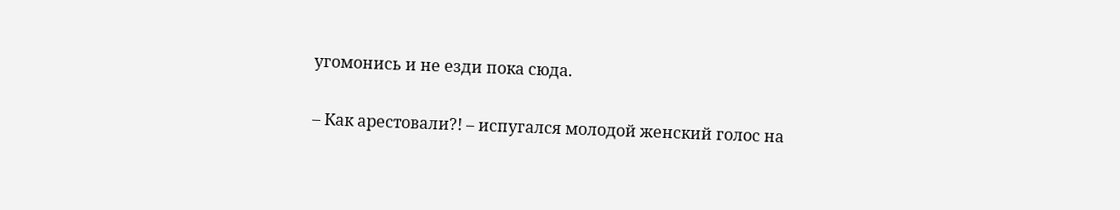угомонись и не езди пока сюда.

– Как арестовали?! – испугался молодой женский голос на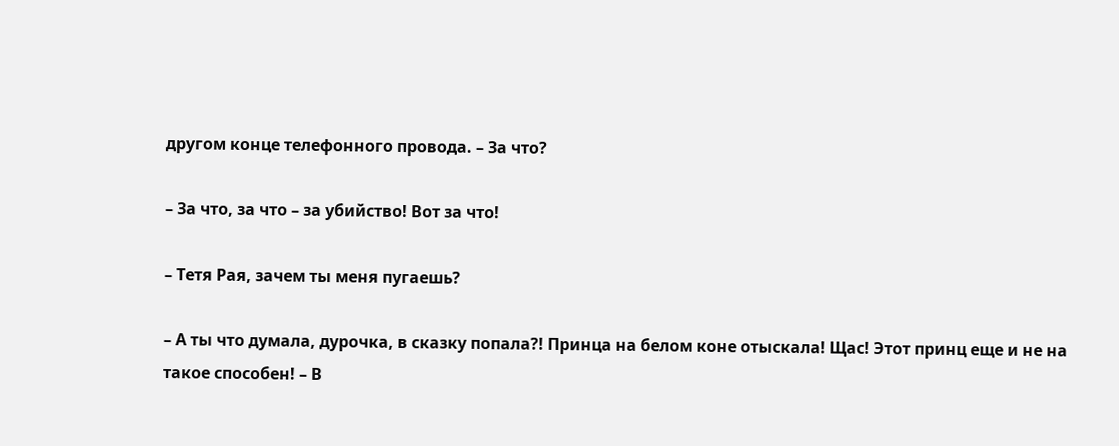другом конце телефонного провода. – За что?

– За что, за что – за убийство! Вот за что!

– Тетя Рая, зачем ты меня пугаешь?

– А ты что думала, дурочка, в сказку попала?! Принца на белом коне отыскала! Щас! Этот принц еще и не на такое способен! – В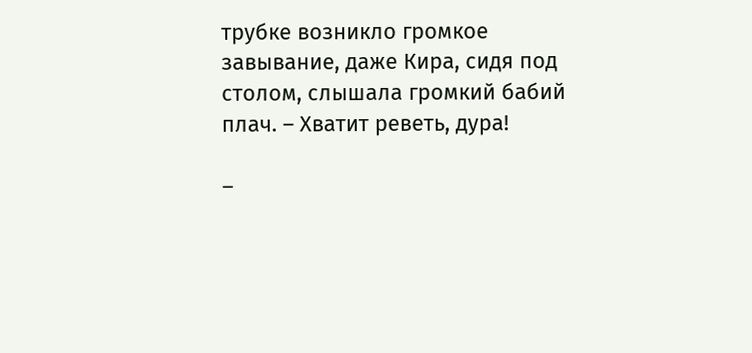трубке возникло громкое завывание, даже Кира, сидя под столом, слышала громкий бабий плач. – Хватит реветь, дура!

–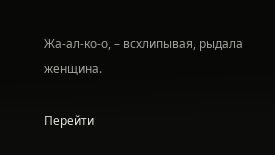Жа-ал-ко-о, – всхлипывая, рыдала женщина.

Перейти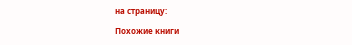на страницу:

Похожие книги